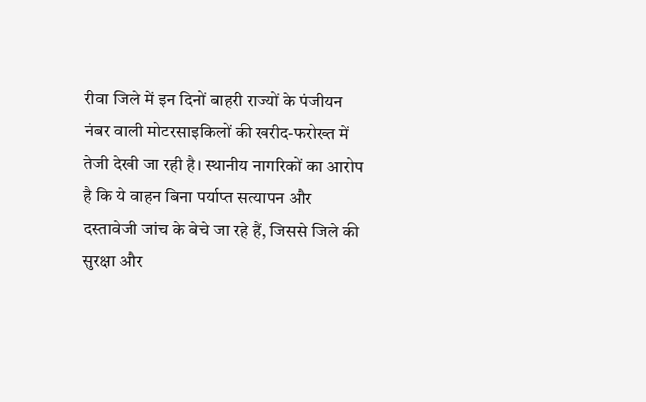रीवा जिले में इन दिनों बाहरी राज्यों के पंजीयन नंबर वाली मोटरसाइकिलों की खरीद-फरोख्त में तेजी देखी जा रही है। स्थानीय नागरिकों का आरोप है कि ये वाहन बिना पर्याप्त सत्यापन और दस्तावेजी जांच के बेचे जा रहे हैं, जिससे जिले की सुरक्षा और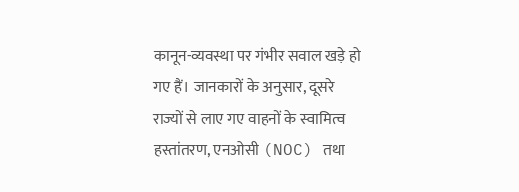कानून-व्यवस्था पर गंभीर सवाल खड़े हो गए हैं। जानकारों के अनुसार, दूसरे राज्यों से लाए गए वाहनों के स्वामित्व हस्तांतरण, एनओसी (NOC) तथा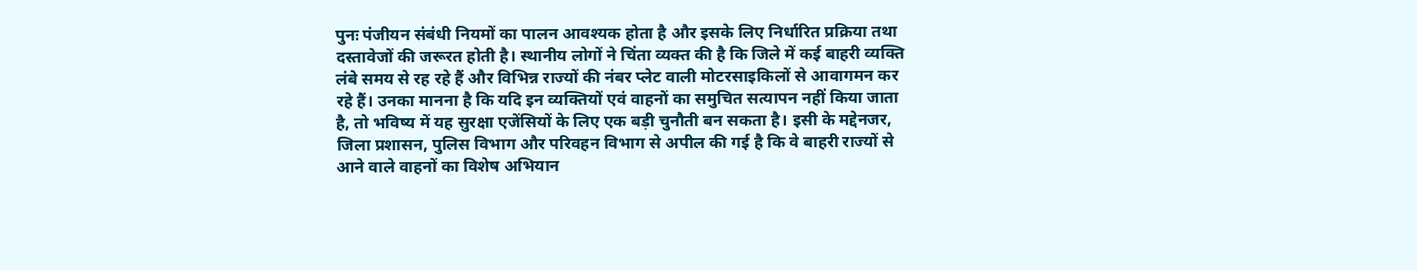पुनः पंजीयन संबंधी नियमों का पालन आवश्यक होता है और इसके लिए निर्धारित प्रक्रिया तथा दस्तावेजों की जरूरत होती है। स्थानीय लोगों ने चिंता व्यक्त की है कि जिले में कई बाहरी व्यक्ति लंबे समय से रह रहे हैं और विभिन्न राज्यों की नंबर प्लेट वाली मोटरसाइकिलों से आवागमन कर रहे हैं। उनका मानना है कि यदि इन व्यक्तियों एवं वाहनों का समुचित सत्यापन नहीं किया जाता है, तो भविष्य में यह सुरक्षा एजेंसियों के लिए एक बड़ी चुनौती बन सकता है। इसी के मद्देनजर, जिला प्रशासन, पुलिस विभाग और परिवहन विभाग से अपील की गई है कि वे बाहरी राज्यों से आने वाले वाहनों का विशेष अभियान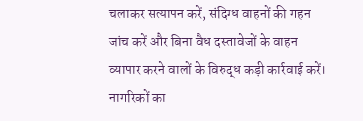चलाकर सत्यापन करें, संदिग्ध वाहनों की गहन जांच करें और बिना वैध दस्तावेजों के वाहन व्यापार करने वालों के विरुद्ध कड़ी कार्रवाई करें। नागरिकों का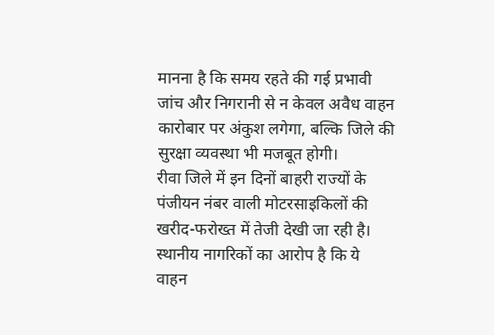मानना है कि समय रहते की गई प्रभावी जांच और निगरानी से न केवल अवैध वाहन कारोबार पर अंकुश लगेगा, बल्कि जिले की सुरक्षा व्यवस्था भी मजबूत होगी।
रीवा जिले में इन दिनों बाहरी राज्यों के पंजीयन नंबर वाली मोटरसाइकिलों की खरीद-फरोख्त में तेजी देखी जा रही है। स्थानीय नागरिकों का आरोप है कि ये वाहन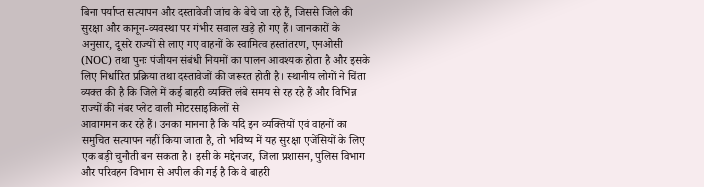बिना पर्याप्त सत्यापन और दस्तावेजी जांच के बेचे जा रहे हैं, जिससे जिले की सुरक्षा और कानून-व्यवस्था पर गंभीर सवाल खड़े हो गए हैं। जानकारों के अनुसार, दूसरे राज्यों से लाए गए वाहनों के स्वामित्व हस्तांतरण, एनओसी (NOC) तथा पुनः पंजीयन संबंधी नियमों का पालन आवश्यक होता है और इसके लिए निर्धारित प्रक्रिया तथा दस्तावेजों की जरूरत होती है। स्थानीय लोगों ने चिंता व्यक्त की है कि जिले में कई बाहरी व्यक्ति लंबे समय से रह रहे हैं और विभिन्न राज्यों की नंबर प्लेट वाली मोटरसाइकिलों से
आवागमन कर रहे हैं। उनका मानना है कि यदि इन व्यक्तियों एवं वाहनों का समुचित सत्यापन नहीं किया जाता है, तो भविष्य में यह सुरक्षा एजेंसियों के लिए एक बड़ी चुनौती बन सकता है। इसी के मद्देनजर, जिला प्रशासन, पुलिस विभाग और परिवहन विभाग से अपील की गई है कि वे बाहरी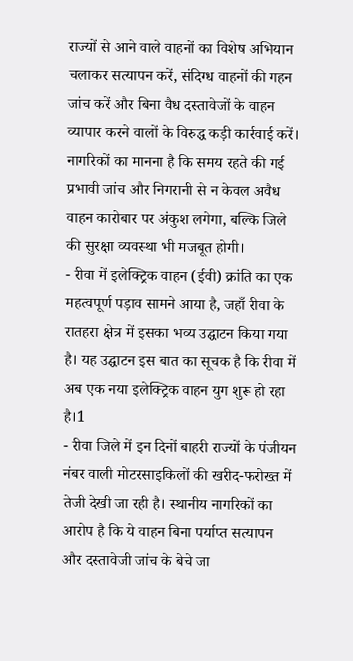राज्यों से आने वाले वाहनों का विशेष अभियान चलाकर सत्यापन करें, संदिग्ध वाहनों की गहन जांच करें और बिना वैध दस्तावेजों के वाहन व्यापार करने वालों के विरुद्ध कड़ी कार्रवाई करें। नागरिकों का मानना है कि समय रहते की गई प्रभावी जांच और निगरानी से न केवल अवैध वाहन कारोबार पर अंकुश लगेगा, बल्कि जिले की सुरक्षा व्यवस्था भी मजबूत होगी।
- रीवा में इलेक्ट्रिक वाहन (ईवी) क्रांति का एक महत्वपूर्ण पड़ाव सामने आया है, जहाँ रीवा के रातहरा क्षेत्र में इसका भव्य उद्घाटन किया गया है। यह उद्घाटन इस बात का सूचक है कि रीवा में अब एक नया इलेक्ट्रिक वाहन युग शुरू हो रहा है।1
- रीवा जिले में इन दिनों बाहरी राज्यों के पंजीयन नंबर वाली मोटरसाइकिलों की खरीद-फरोख्त में तेजी देखी जा रही है। स्थानीय नागरिकों का आरोप है कि ये वाहन बिना पर्याप्त सत्यापन और दस्तावेजी जांच के बेचे जा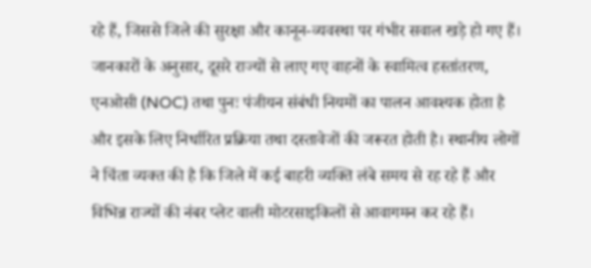रहे हैं, जिससे जिले की सुरक्षा और कानून-व्यवस्था पर गंभीर सवाल खड़े हो गए हैं। जानकारों के अनुसार, दूसरे राज्यों से लाए गए वाहनों के स्वामित्व हस्तांतरण, एनओसी (NOC) तथा पुनः पंजीयन संबंधी नियमों का पालन आवश्यक होता है और इसके लिए निर्धारित प्रक्रिया तथा दस्तावेजों की जरूरत होती है। स्थानीय लोगों ने चिंता व्यक्त की है कि जिले में कई बाहरी व्यक्ति लंबे समय से रह रहे हैं और विभिन्न राज्यों की नंबर प्लेट वाली मोटरसाइकिलों से आवागमन कर रहे हैं।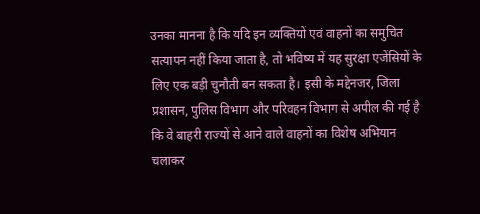उनका मानना है कि यदि इन व्यक्तियों एवं वाहनों का समुचित सत्यापन नहीं किया जाता है, तो भविष्य में यह सुरक्षा एजेंसियों के लिए एक बड़ी चुनौती बन सकता है। इसी के मद्देनजर, जिला प्रशासन, पुलिस विभाग और परिवहन विभाग से अपील की गई है कि वे बाहरी राज्यों से आने वाले वाहनों का विशेष अभियान चलाकर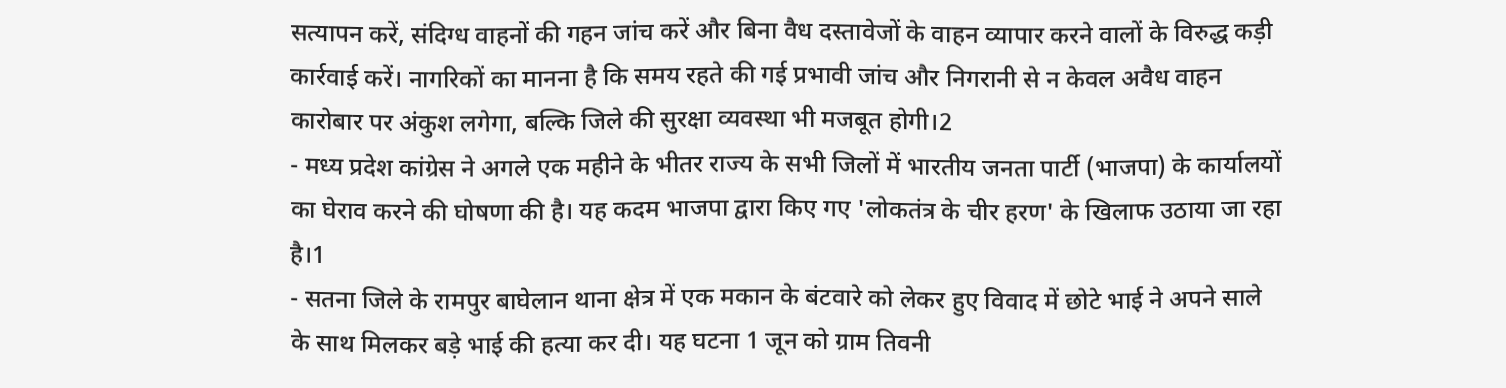सत्यापन करें, संदिग्ध वाहनों की गहन जांच करें और बिना वैध दस्तावेजों के वाहन व्यापार करने वालों के विरुद्ध कड़ी कार्रवाई करें। नागरिकों का मानना है कि समय रहते की गई प्रभावी जांच और निगरानी से न केवल अवैध वाहन कारोबार पर अंकुश लगेगा, बल्कि जिले की सुरक्षा व्यवस्था भी मजबूत होगी।2
- मध्य प्रदेश कांग्रेस ने अगले एक महीने के भीतर राज्य के सभी जिलों में भारतीय जनता पार्टी (भाजपा) के कार्यालयों का घेराव करने की घोषणा की है। यह कदम भाजपा द्वारा किए गए 'लोकतंत्र के चीर हरण' के खिलाफ उठाया जा रहा है।1
- सतना जिले के रामपुर बाघेलान थाना क्षेत्र में एक मकान के बंटवारे को लेकर हुए विवाद में छोटे भाई ने अपने साले के साथ मिलकर बड़े भाई की हत्या कर दी। यह घटना 1 जून को ग्राम तिवनी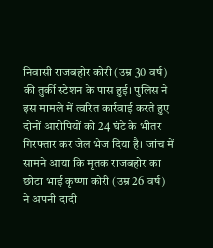निवासी राजबहोर कोरी (उम्र 30 वर्ष) की तुर्की स्टेशन के पास हुई। पुलिस ने इस मामले में त्वरित कार्रवाई करते हुए दोनों आरोपियों को 24 घंटे के भीतर गिरफ्तार कर जेल भेज दिया है। जांच में सामने आया कि मृतक राजबहोर का छोटा भाई कृष्णा कोरी (उम्र 26 वर्ष) ने अपनी दादी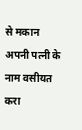से मकान अपनी पत्नी के नाम वसीयत करा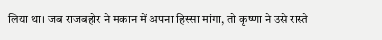लिया था। जब राजबहोर ने मकान में अपना हिस्सा मांगा, तो कृष्णा ने उसे रास्ते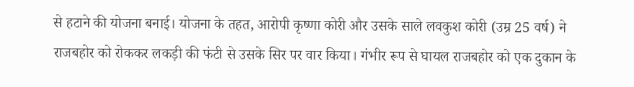से हटाने की योजना बनाई। योजना के तहत, आरोपी कृष्णा कोरी और उसके साले लवकुश कोरी (उम्र 25 वर्ष) ने राजबहोर को रोककर लकड़ी की फंटी से उसके सिर पर वार किया। गंभीर रूप से घायल राजबहोर को एक दुकान के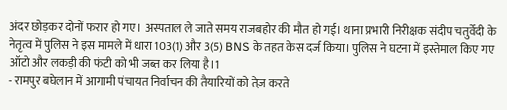अंदर छोड़कर दोनों फरार हो गए। अस्पताल ले जाते समय राजबहोर की मौत हो गई। थाना प्रभारी निरीक्षक संदीप चतुर्वेदी के नेतृत्व में पुलिस ने इस मामले में धारा 103(1) और 3(5) BNS के तहत केस दर्ज किया। पुलिस ने घटना में इस्तेमाल किए गए ऑटो और लकड़ी की फंटी को भी जब्त कर लिया है।1
- रामपुर बघेलान में आगामी पंचायत निर्वाचन की तैयारियों को तेज़ करते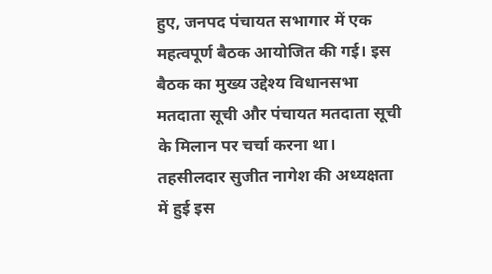हुए, जनपद पंचायत सभागार में एक महत्वपूर्ण बैठक आयोजित की गई। इस बैठक का मुख्य उद्देश्य विधानसभा मतदाता सूची और पंचायत मतदाता सूची के मिलान पर चर्चा करना था। तहसीलदार सुजीत नागेश की अध्यक्षता में हुई इस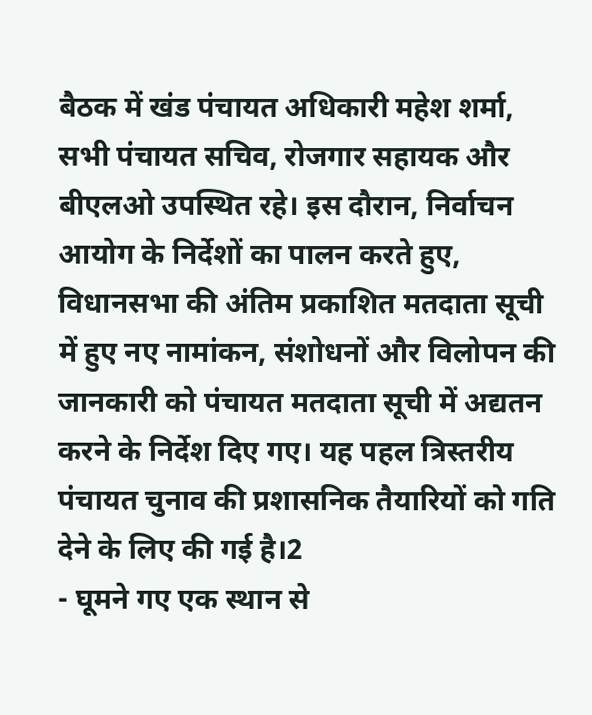बैठक में खंड पंचायत अधिकारी महेश शर्मा, सभी पंचायत सचिव, रोजगार सहायक और बीएलओ उपस्थित रहे। इस दौरान, निर्वाचन आयोग के निर्देशों का पालन करते हुए, विधानसभा की अंतिम प्रकाशित मतदाता सूची में हुए नए नामांकन, संशोधनों और विलोपन की जानकारी को पंचायत मतदाता सूची में अद्यतन करने के निर्देश दिए गए। यह पहल त्रिस्तरीय पंचायत चुनाव की प्रशासनिक तैयारियों को गति देने के लिए की गई है।2
- घूमने गए एक स्थान से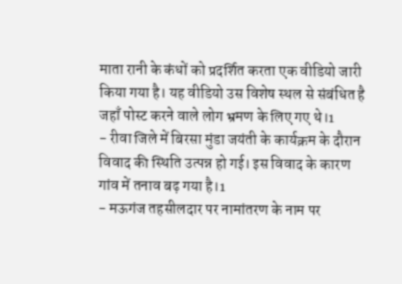माता रानी के कंधों को प्रदर्शित करता एक वीडियो जारी किया गया है। यह वीडियो उस विशेष स्थल से संबंधित है जहाँ पोस्ट करने वाले लोग भ्रमण के लिए गए थे।1
- रीवा जिले में बिरसा मुंडा जयंती के कार्यक्रम के दौरान विवाद की स्थिति उत्पन्न हो गई। इस विवाद के कारण गांव में तनाव बढ़ गया है।1
- मऊगंज तहसीलदार पर नामांतरण के नाम पर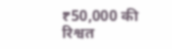₹50,000 की रिश्वत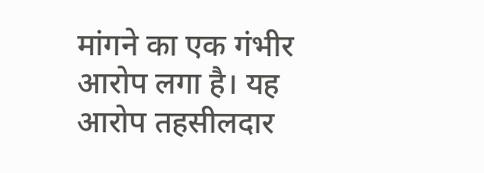मांगने का एक गंभीर आरोप लगा है। यह आरोप तहसीलदार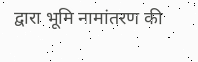द्वारा भूमि नामांतरण की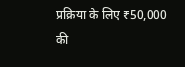प्रक्रिया के लिए ₹50,000 की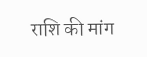राशि की मांग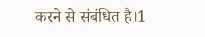करने से संबंधित है।1